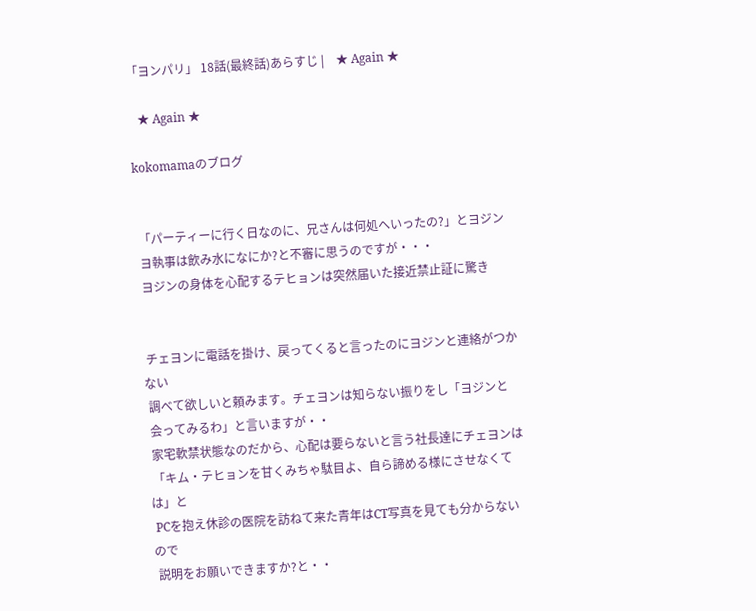「ヨンパリ」 18話(最終話)あらすじ |    ★ Again ★

   ★ Again ★

kokomamaのブログ


 「パーティーに行く日なのに、兄さんは何処へいったの?」とヨジン
 ヨ執事は飲み水になにか?と不審に思うのですが・・・
 ヨジンの身体を心配するテヒョンは突然届いた接近禁止証に驚き


 チェヨンに電話を掛け、戻ってくると言ったのにヨジンと連絡がつかない
 調べて欲しいと頼みます。チェヨンは知らない振りをし「ヨジンと
 会ってみるわ」と言いますが・・
 家宅軟禁状態なのだから、心配は要らないと言う社長達にチェヨンは
 「キム・テヒョンを甘くみちゃ駄目よ、自ら諦める様にさせなくては」と
 PCを抱え休診の医院を訪ねて来た青年はCT写真を見ても分からないので
 説明をお願いできますか?と・・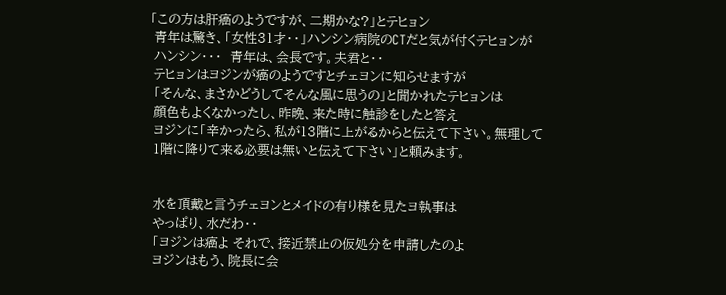「この方は肝癌のようですが、二期かな?」とテヒョン
 青年は驚き、「女性31才・・」ハンシン病院のCTだと気が付くテヒョンが
 ハンシン・・・  青年は、会長です。夫君と・・
 テヒョンはヨジンが癌のようですとチェヨンに知らせますが
 「そんな、まさかどうしてそんな風に思うの」と聞かれたテヒョンは
 顔色もよくなかったし、昨晩、来た時に触診をしたと答え
 ヨジンに「辛かったら、私が13階に上がるからと伝えて下さい。無理して
 1階に降りて来る必要は無いと伝えて下さい」と頼みます。


 水を頂戴と言うチェヨンとメイドの有り様を見たヨ執事は
 やっぱり、水だわ・・
 「ヨジンは癌よ それで、接近禁止の仮処分を申請したのよ
 ヨジンはもう、院長に会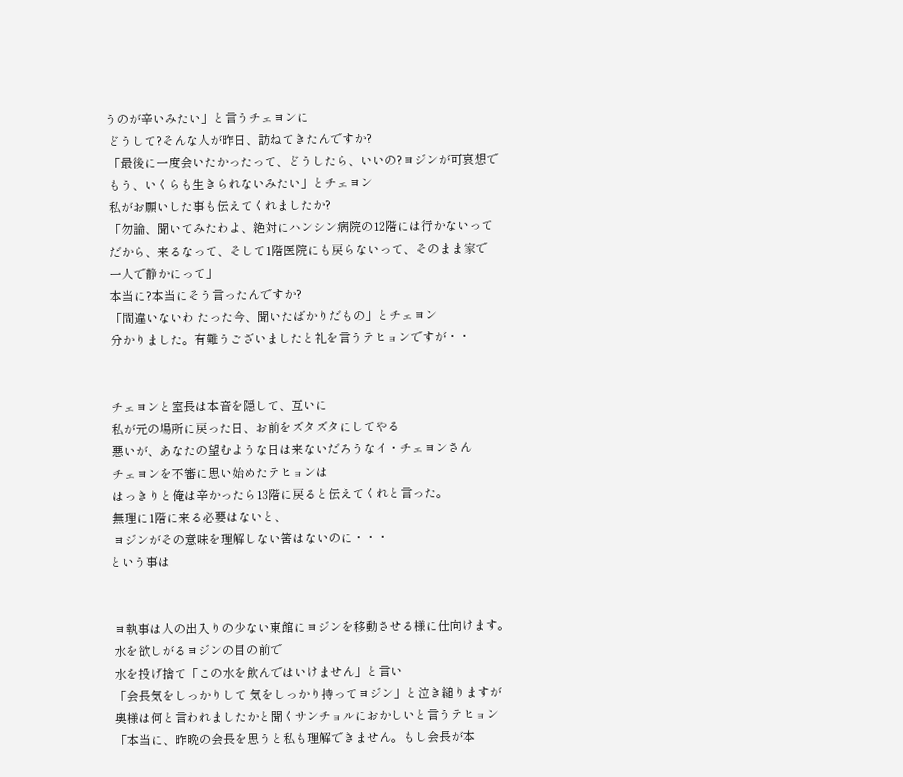うのが辛いみたい」と言うチェヨンに
 どうして?そんな人が昨日、訪ねてきたんですか?
 「最後に一度会いたかったって、どうしたら、いいの?ヨジンが可哀想で
 もう、いくらも生きられないみたい」とチェヨン
 私がお願いした事も伝えてくれましたか?
 「勿論、聞いてみたわよ、絶対にハンシン病院の12階には行かないって
 だから、来るなって、そして1階医院にも戻らないって、そのまま家で
 一人で静かにって」
 本当に?本当にそう言ったんですか?
 「間違いないわ たった今、聞いたばかりだもの」とチェヨン
 分かりました。有難うございましたと礼を言うテヒョンですが・・


 チェヨンと室長は本音を隠して、互いに
 私が元の場所に戻った日、お前をズタズタにしてやる
 悪いが、あなたの望むような日は来ないだろうなイ・チェヨンさん
 チェヨンを不審に思い始めたテヒョンは
 はっきりと俺は辛かったら13階に戻ると伝えてくれと言った。
 無理に1階に来る必要はないと、
 ヨジンがその意味を理解しない筈はないのに・・・
という事は


 ヨ執事は人の出入りの少ない東館にヨジンを移動させる様に仕向けます。
 水を欲しがるヨジンの目の前で
 水を投げ捨て「この水を飲んではいけません」と言い
 「会長気をしっかりして 気をしっかり持ってヨジン」と泣き縋りますが
 奥様は何と言われましたかと聞くサンチョルにおかしいと言うテヒョン
 「本当に、昨晩の会長を思うと私も理解できません。もし会長が本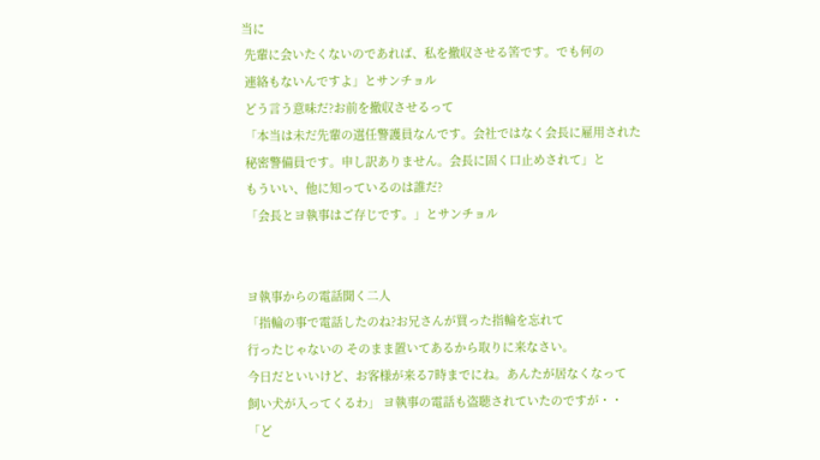当に
 先輩に会いたくないのであれば、私を撤収させる筈です。でも何の
 連絡もないんですよ」とサンチョル
 どう言う意味だ?お前を撤収させるって
 「本当は未だ先輩の選任警護員なんです。会社ではなく会長に雇用された
 秘密警備員です。申し訳ありません。会長に固く口止めされて」と
 もういい、他に知っているのは誰だ?
 「会長とヨ執事はご存じです。」とサンチョル


 ヨ執事からの電話聞く二人
 「指輪の事で電話したのね?お兄さんが買った指輪を忘れて
 行ったじゃないの そのまま置いてあるから取りに来なさい。
 今日だといいけど、お客様が来る7時までにね。あんたが居なくなって
 飼い犬が入ってくるわ」 ヨ執事の電話も盗聴されていたのですが・・
 「ど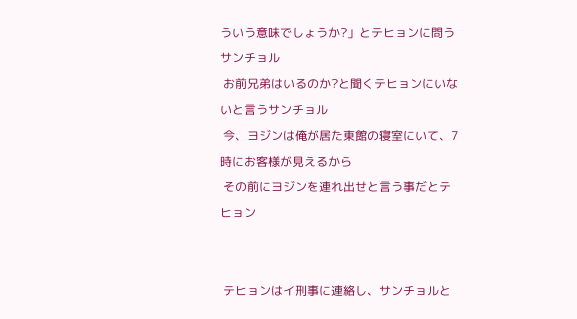ういう意味でしょうか?」とテヒョンに問うサンチョル
 お前兄弟はいるのか?と聞くテヒョンにいないと言うサンチョル
 今、ヨジンは俺が居た東館の寝室にいて、7時にお客様が見えるから
 その前にヨジンを連れ出せと言う事だとテヒョン


 テヒョンはイ刑事に連絡し、サンチョルと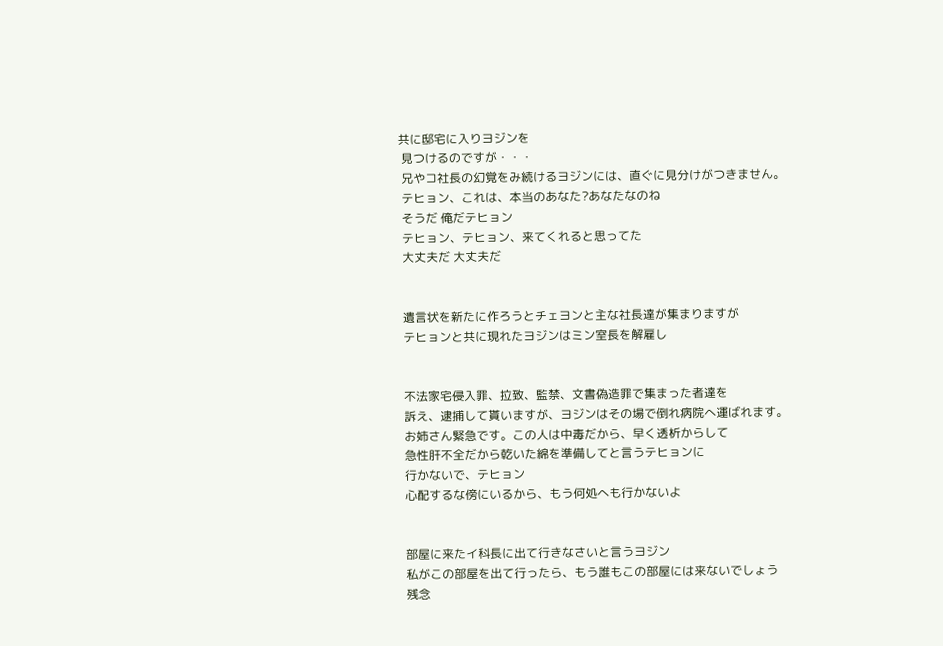共に邸宅に入りヨジンを
 見つけるのですが・・・
 兄やコ社長の幻覚をみ続けるヨジンには、直ぐに見分けがつきません。
 テヒョン、これは、本当のあなた?あなたなのね
 そうだ 俺だテヒョン
 テヒョン、テヒョン、来てくれると思ってた
 大丈夫だ 大丈夫だ


 遺言状を新たに作ろうとチェヨンと主な社長達が集まりますが
 テヒョンと共に現れたヨジンはミン室長を解雇し


 不法家宅侵入罪、拉致、監禁、文書偽造罪で集まった者達を
 訴え、逮捕して貰いますが、ヨジンはその場で倒れ病院へ運ばれます。
 お姉さん緊急です。この人は中毒だから、早く透析からして
 急性肝不全だから乾いた綿を準備してと言うテヒョンに
 行かないで、テヒョン
 心配するな傍にいるから、もう何処へも行かないよ


 部屋に来たイ科長に出て行きなさいと言うヨジン
 私がこの部屋を出て行ったら、もう誰もこの部屋には来ないでしょう
 残念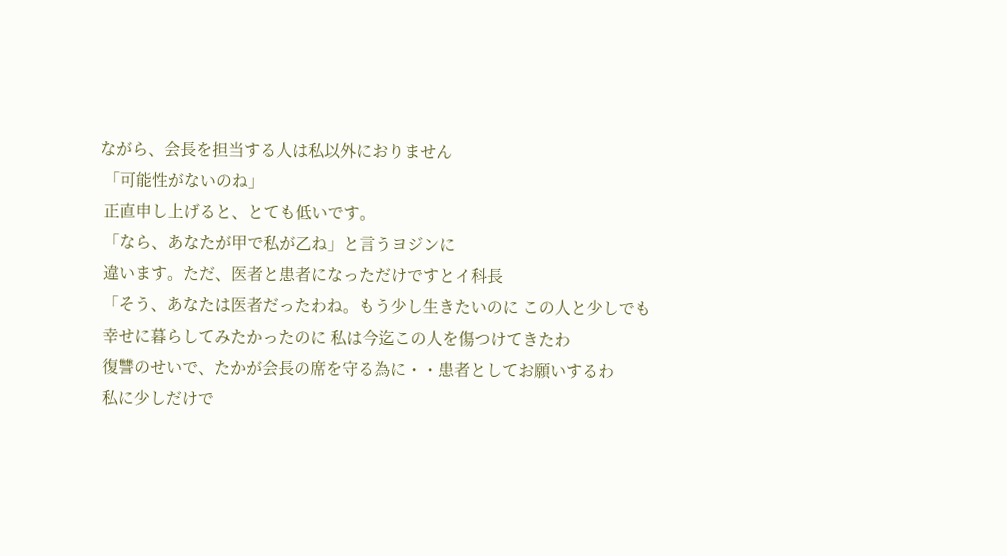ながら、会長を担当する人は私以外におりません
 「可能性がないのね」
 正直申し上げると、とても低いです。
 「なら、あなたが甲で私が乙ね」と言うヨジンに
 違います。ただ、医者と患者になっただけですとイ科長
 「そう、あなたは医者だったわね。もう少し生きたいのに この人と少しでも
 幸せに暮らしてみたかったのに 私は今迄この人を傷つけてきたわ
 復讐のせいで、たかが会長の席を守る為に・・患者としてお願いするわ
 私に少しだけで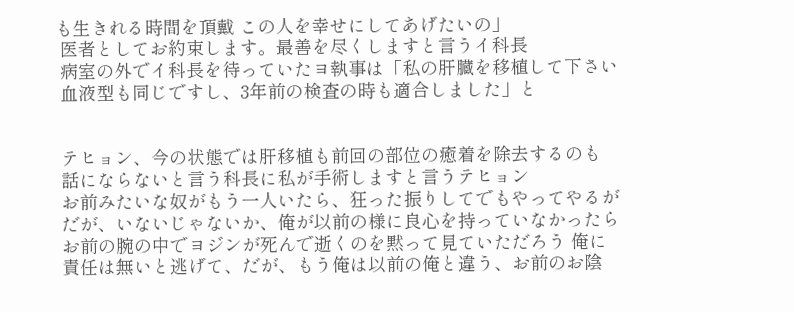も生きれる時間を頂戴 この人を幸せにしてあげたいの」
 医者としてお約束します。最善を尽くしますと言うイ科長
 病室の外でイ科長を待っていたヨ執事は「私の肝臓を移植して下さい
 血液型も同じですし、3年前の検査の時も適合しました」と


 テヒョン、今の状態では肝移植も前回の部位の癒着を除去するのも
 話にならないと言う科長に私が手術しますと言うテヒョン
 お前みたいな奴がもう一人いたら、狂った振りしてでもやってやるが
 だが、いないじゃないか、俺が以前の様に良心を持っていなかったら
 お前の腕の中でヨジンが死んで逝くのを黙って見ていただろう 俺に
 責任は無いと逃げて、だが、もう俺は以前の俺と違う、お前のお陰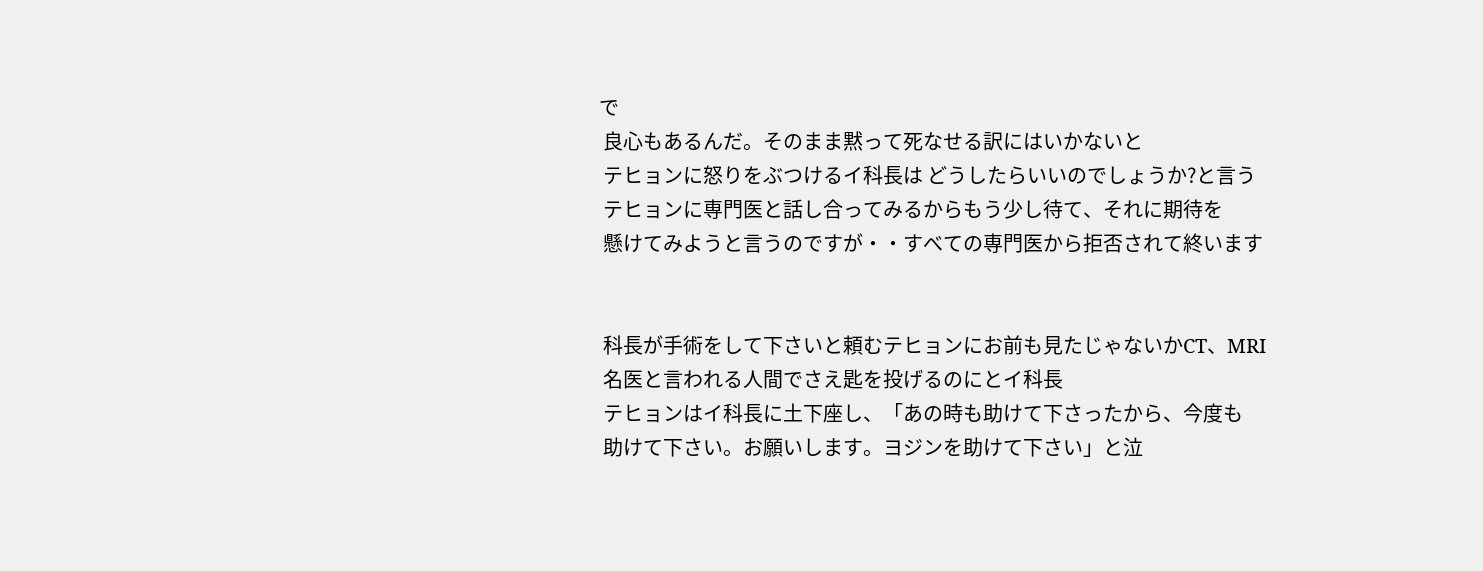で
 良心もあるんだ。そのまま黙って死なせる訳にはいかないと
 テヒョンに怒りをぶつけるイ科長は どうしたらいいのでしょうか?と言う
 テヒョンに専門医と話し合ってみるからもう少し待て、それに期待を
 懸けてみようと言うのですが・・すべての専門医から拒否されて終います


 科長が手術をして下さいと頼むテヒョンにお前も見たじゃないかCT、MRI
 名医と言われる人間でさえ匙を投げるのにとイ科長
 テヒョンはイ科長に土下座し、「あの時も助けて下さったから、今度も
 助けて下さい。お願いします。ヨジンを助けて下さい」と泣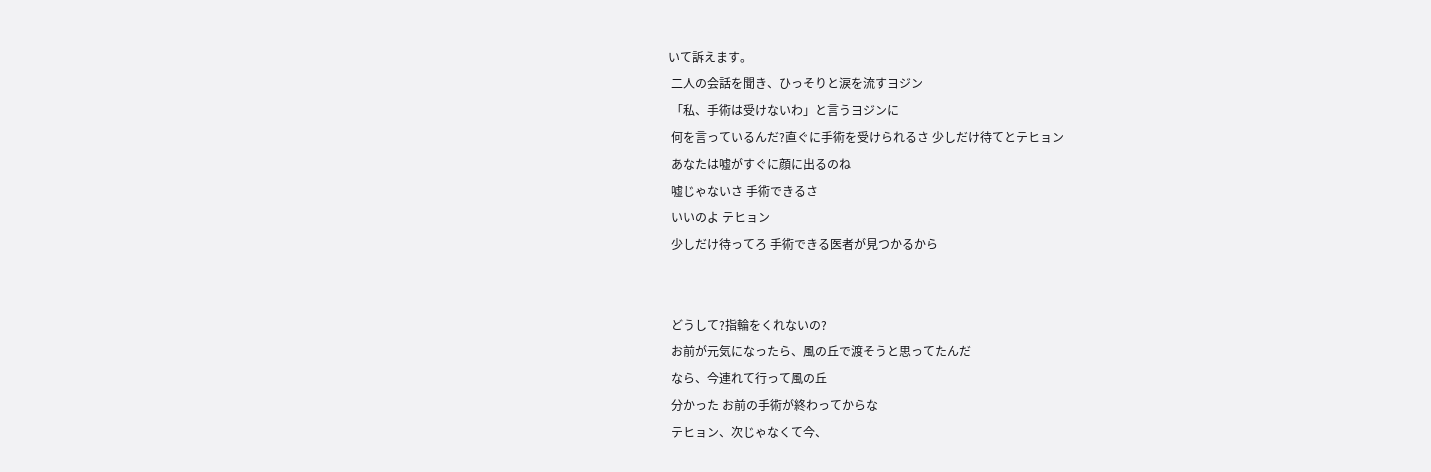いて訴えます。
 二人の会話を聞き、ひっそりと涙を流すヨジン
 「私、手術は受けないわ」と言うヨジンに
 何を言っているんだ?直ぐに手術を受けられるさ 少しだけ待てとテヒョン
 あなたは嘘がすぐに顔に出るのね
 嘘じゃないさ 手術できるさ
 いいのよ テヒョン
 少しだけ待ってろ 手術できる医者が見つかるから


 どうして?指輪をくれないの?
 お前が元気になったら、風の丘で渡そうと思ってたんだ
 なら、今連れて行って風の丘
 分かった お前の手術が終わってからな
 テヒョン、次じゃなくて今、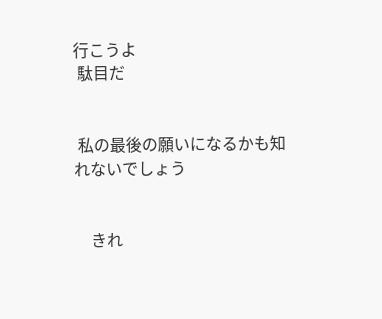行こうよ
 駄目だ


 私の最後の願いになるかも知れないでしょう


    きれ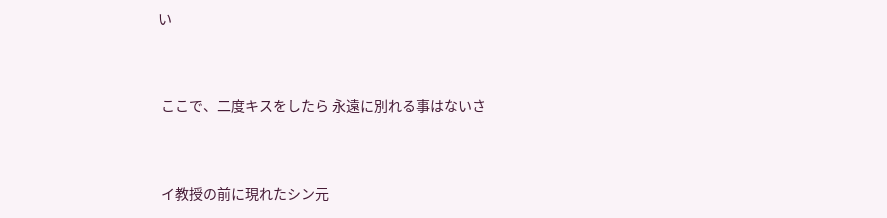い


 ここで、二度キスをしたら 永遠に別れる事はないさ


 イ教授の前に現れたシン元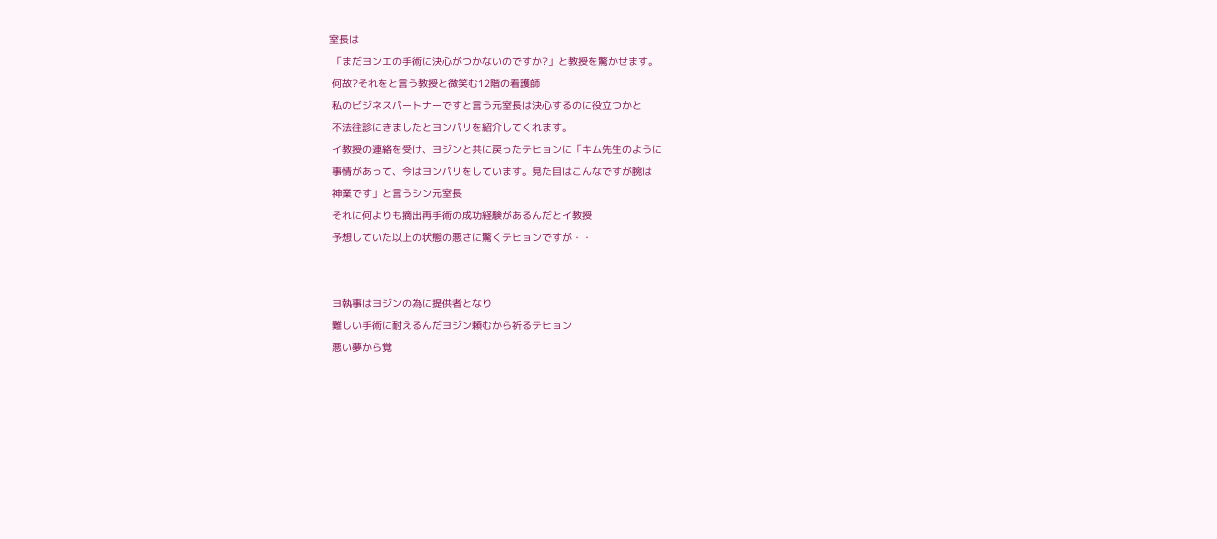室長は
 「まだヨンエの手術に決心がつかないのですか?」と教授を驚かせます。
 何故?それをと言う教授と微笑む12階の看護師
 私のビジネスパートナーですと言う元室長は決心するのに役立つかと
 不法往診にきましたとヨンパリを紹介してくれます。
 イ教授の連絡を受け、ヨジンと共に戻ったテヒョンに「キム先生のように
 事情があって、今はヨンパリをしています。見た目はこんなですが腕は
 神業です」と言うシン元室長
 それに何よりも摘出再手術の成功経験があるんだとイ教授
 予想していた以上の状態の悪さに驚くテヒョンですが・・


 ヨ執事はヨジンの為に提供者となり
 難しい手術に耐えるんだヨジン頼むから祈るテヒョン
 悪い夢から覚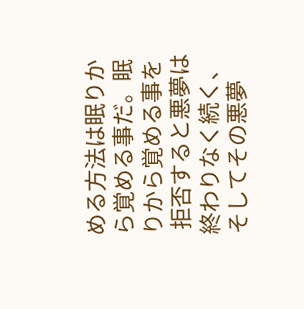める方法は眠りから覚める事だ。眠りから覚める事を
 拒否すると悪夢は終わりなく続く、そしてその悪夢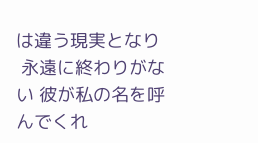は違う現実となり
 永遠に終わりがない 彼が私の名を呼んでくれ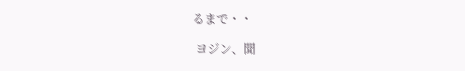るまで・・

 ヨジン、聞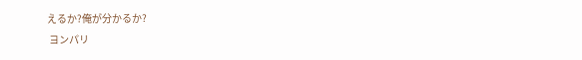えるか?俺が分かるか?
 ヨンパリ